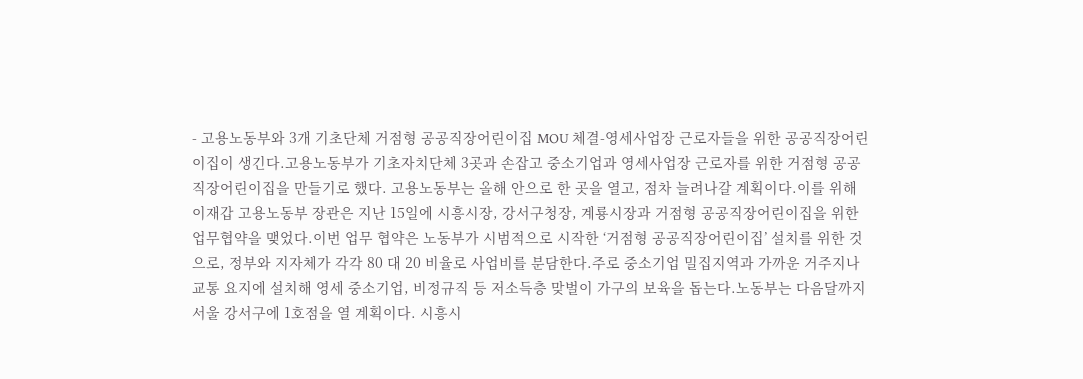- 고용노동부와 3개 기초단체 거점형 공공직장어린이집 MOU 체결-영세사업장 근로자들을 위한 공공직장어린이집이 생긴다.고용노동부가 기초자치단체 3곳과 손잡고 중소기업과 영세사업장 근로자를 위한 거점형 공공직장어린이집을 만들기로 했다. 고용노동부는 올해 안으로 한 곳을 열고, 점차 늘려나갈 계획이다.이를 위해 이재갑 고용노동부 장관은 지난 15일에 시흥시장, 강서구청장, 계룡시장과 거점형 공공직장어린이집을 위한 업무협약을 맺었다.이번 업무 협약은 노동부가 시범적으로 시작한 ‘거점형 공공직장어린이집’ 설치를 위한 것으로, 정부와 지자체가 각각 80 대 20 비율로 사업비를 분담한다.주로 중소기업 밀집지역과 가까운 거주지나 교통 요지에 설치해 영세 중소기업, 비정규직 등 저소득층 맞벌이 가구의 보육을 돕는다.노동부는 다음달까지 서울 강서구에 1호점을 열 계획이다. 시흥시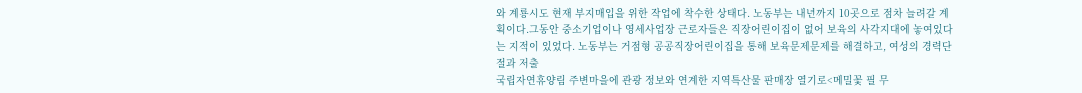와 계룡시도 현재 부지매입을 위한 작업에 착수한 상태다. 노동부는 내년까지 10곳으로 점차 늘려갈 계획이다.그동안 중소기업이나 영세사업장 근로자들은 직장어린이집이 없어 보육의 사각지대에 놓여있다는 지적이 있었다. 노동부는 거점형 공공직장어린이집을 통해 보육문제문제를 해결하고, 여성의 경력단절과 저출
국립자연휴양림 주변마을에 관광 정보와 연계한 지역특산물 판매장 열기로<메밀꽃 필 무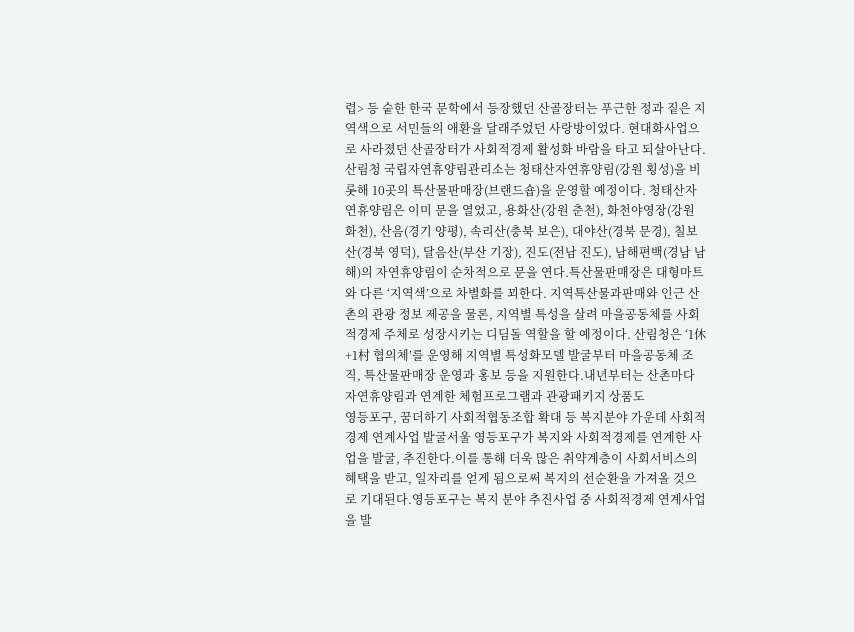렵> 등 숱한 한국 문학에서 등장했던 산골장터는 푸근한 정과 짙은 지역색으로 서민들의 애환을 달래주었던 사랑방이었다. 현대화사업으로 사라졌던 산골장터가 사회적경제 활성화 바람을 타고 되살아난다.산림청 국립자연휴양림관리소는 청태산자연휴양림(강원 횡성)을 비롯해 10곳의 특산물판매장(브랜드숍)을 운영할 예정이다. 청태산자연휴양림은 이미 문을 열었고, 용화산(강원 춘천), 화천야영장(강원 화천), 산음(경기 양평), 속리산(충북 보은), 대야산(경북 문경), 칠보산(경북 영덕), 달음산(부산 기장), 진도(전남 진도), 남해편백(경남 남해)의 자연휴양림이 순차적으로 문을 연다.특산물판매장은 대형마트와 다른 ‘지역색’으로 차별화를 꾀한다. 지역특산물과판매와 인근 산촌의 관광 정보 제공을 물론, 지역별 특성을 살려 마을공동체를 사회적경제 주체로 성장시키는 디딤돌 역할을 할 예정이다. 산림청은 ‘1休+1村 협의체’를 운영해 지역별 특성화모델 발굴부터 마을공동체 조직, 특산물판매장 운영과 홍보 등을 지원한다.내년부터는 산촌마다 자연휴양림과 연계한 체험프로그램과 관광패키지 상품도
영등포구, 꿈더하기 사회적협동조합 확대 등 복지분야 가운데 사회적경제 연계사업 발굴서울 영등포구가 복지와 사회적경제를 연계한 사업을 발굴, 추진한다.이를 통해 더욱 많은 취약계층이 사회서비스의 혜택을 받고, 일자리를 얻게 됨으로써 복지의 선순환을 가져올 것으로 기대된다.영등포구는 복지 분야 추진사업 중 사회적경제 연계사업을 발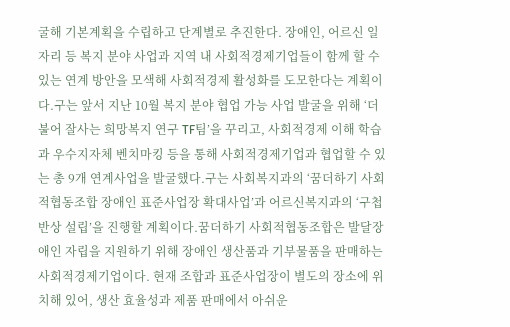굴해 기본계획을 수립하고 단계별로 추진한다. 장애인, 어르신 일자리 등 복지 분야 사업과 지역 내 사회적경제기업들이 함께 할 수 있는 연계 방안을 모색해 사회적경제 활성화를 도모한다는 계획이다.구는 앞서 지난 10월 복지 분야 협업 가능 사업 발굴을 위해 ‘더불어 잘사는 희망복지 연구 TF팀’을 꾸리고, 사회적경제 이해 학습과 우수지자체 벤치마킹 등을 통해 사회적경제기업과 협업할 수 있는 총 9개 연계사업을 발굴했다.구는 사회복지과의 ‘꿈더하기 사회적협동조합 장애인 표준사업장 확대사업’과 어르신복지과의 ‘구첩반상 설립’을 진행할 계획이다.꿈더하기 사회적협동조합은 발달장애인 자립을 지원하기 위해 장애인 생산품과 기부물품을 판매하는 사회적경제기업이다. 현재 조합과 표준사업장이 별도의 장소에 위치해 있어, 생산 효율성과 제품 판매에서 아쉬운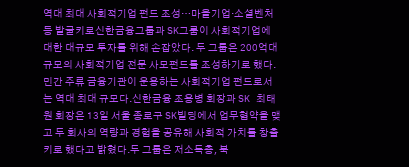역대 최대 사회적기업 펀드 조성…마을기업·소셜벤처 등 발굴키로신한금융그룹과 SK그룸이 사회적기업에 대한 대규모 투자를 위해 손잡았다. 두 그룹은 200억대 규모의 사회적기업 전문 사모펀드를 조성하기로 했다. 민간 주류 금융기관이 운용하는 사회적기업 펀드로서는 역대 최대 규모다.신한금융 조용병 회장과 SK 최태원 회장은 13일 서울 종로구 SK빌딩에서 업무협약을 맺고 두 회사의 역량과 경험을 공유해 사회적 가치를 창출키로 했다고 밝혔다.두 그룹은 저소득층, 북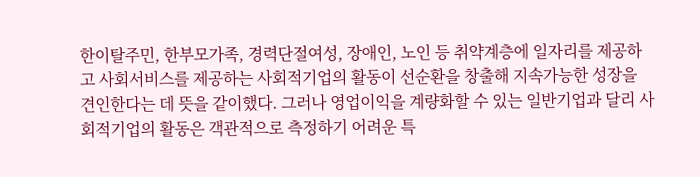한이탈주민, 한부모가족, 경력단절여성, 장애인, 노인 등 취약계층에 일자리를 제공하고 사회서비스를 제공하는 사회적기업의 활동이 선순환을 창출해 지속가능한 성장을 견인한다는 데 뜻을 같이했다. 그러나 영업이익을 계량화할 수 있는 일반기업과 달리 사회적기업의 활동은 객관적으로 측정하기 어려운 특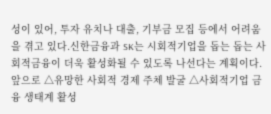성이 있어, 투자 유치나 대출, 기부금 모집 등에서 어려움을 겪고 있다.신한금융과 SK는 시회적기업을 돕는 돕는 사회적금융이 더욱 활성화될 수 있도록 나선다는 계획이다. 앞으로 △유망한 사회적 경제 주체 발굴 △사회적기업 금융 생태계 활성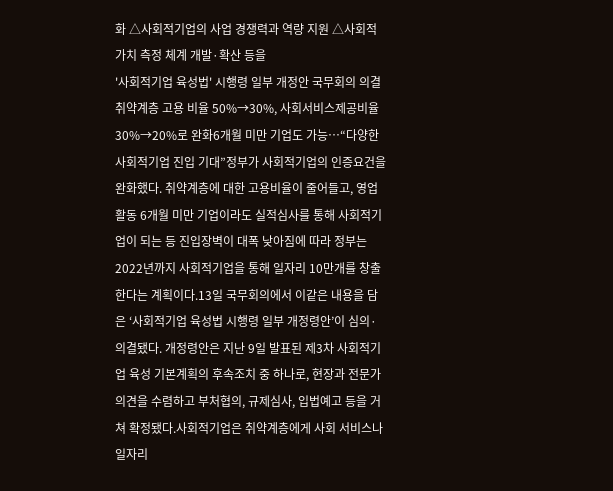화 △사회적기업의 사업 경쟁력과 역량 지원 △사회적가치 측정 체계 개발·확산 등을
'사회적기업 육성법' 시행령 일부 개정안 국무회의 의결취약계층 고용 비율 50%→30%, 사회서비스제공비율 30%→20%로 완화6개월 미만 기업도 가능…“다양한 사회적기업 진입 기대”정부가 사회적기업의 인증요건을 완화했다. 취약계층에 대한 고용비율이 줄어들고, 영업활동 6개월 미만 기업이라도 실적심사를 통해 사회적기업이 되는 등 진입장벽이 대폭 낮아짐에 따라 정부는 2022년까지 사회적기업을 통해 일자리 10만개를 창출한다는 계획이다.13일 국무회의에서 이같은 내용을 담은 ‘사회적기업 육성법 시행령 일부 개정령안’이 심의·의결됐다. 개정령안은 지난 9일 발표된 제3차 사회적기업 육성 기본계획의 후속조치 중 하나로, 현장과 전문가 의견을 수렴하고 부처협의, 규제심사, 입법예고 등을 거쳐 확정됐다.사회적기업은 취약계층에게 사회 서비스나 일자리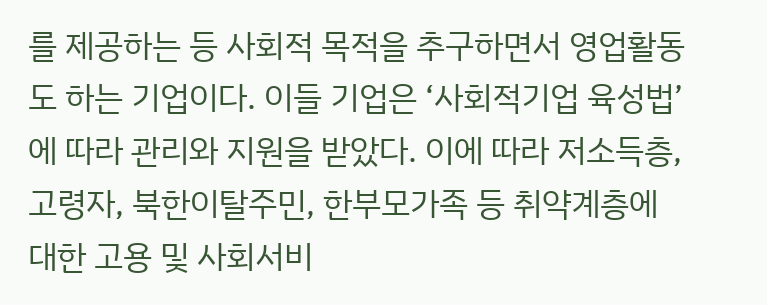를 제공하는 등 사회적 목적을 추구하면서 영업활동도 하는 기업이다. 이들 기업은 ‘사회적기업 육성법’에 따라 관리와 지원을 받았다. 이에 따라 저소득층, 고령자, 북한이탈주민, 한부모가족 등 취약계층에 대한 고용 및 사회서비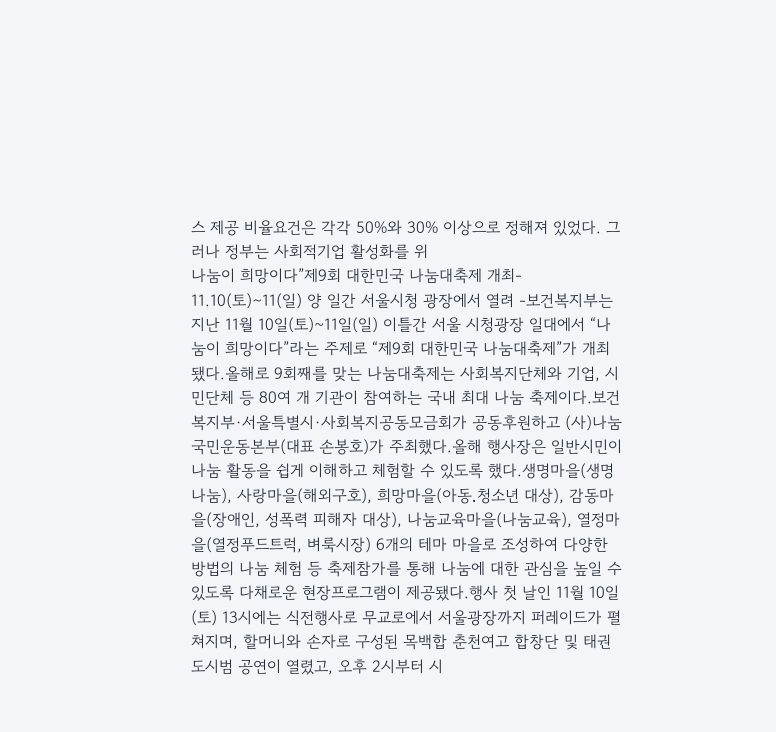스 제공 비율요건은 각각 50%와 30% 이상으로 정해져 있었다. 그러나 정부는 사회적기업 활성화를 위
나눔이 희망이다”제9회 대한민국 나눔대축제 개최- 11.10(토)∼11(일) 양 일간 서울시청 광장에서 열려 -보건복지부는 지난 11월 10일(토)~11일(일) 이틀간 서울 시청광장 일대에서 “나눔이 희망이다”라는 주제로 “제9회 대한민국 나눔대축제”가 개최됐다.올해로 9회째를 맞는 나눔대축제는 사회복지단체와 기업, 시민단체 등 80여 개 기관이 참여하는 국내 최대 나눔 축제이다.보건복지부·서울특별시·사회복지공동모금회가 공동후원하고 (사)나눔국민운동본부(대표 손봉호)가 주최했다.올해 행사장은 일반시민이 나눔 활동을 쉽게 이해하고 체험할 수 있도록 했다.생명마을(생명나눔), 사랑마을(해외구호), 희망마을(아동․청소년 대상), 감동마을(장애인, 성폭력 피해자 대상), 나눔교육마을(나눔교육), 열정마을(열정푸드트럭, 벼룩시장) 6개의 테마 마을로 조성하여 다양한 방법의 나눔 체험 등 축제참가를 통해 나눔에 대한 관심을 높일 수 있도록 다채로운 현장프로그램이 제공됐다.행사 첫 날인 11월 10일(토) 13시에는 식전행사로 무교로에서 서울광장까지 퍼레이드가 펼쳐지며, 할머니와 손자로 구성된 목백합 춘천여고 합창단 및 태권도시범 공연이 열렸고, 오후 2시부터 시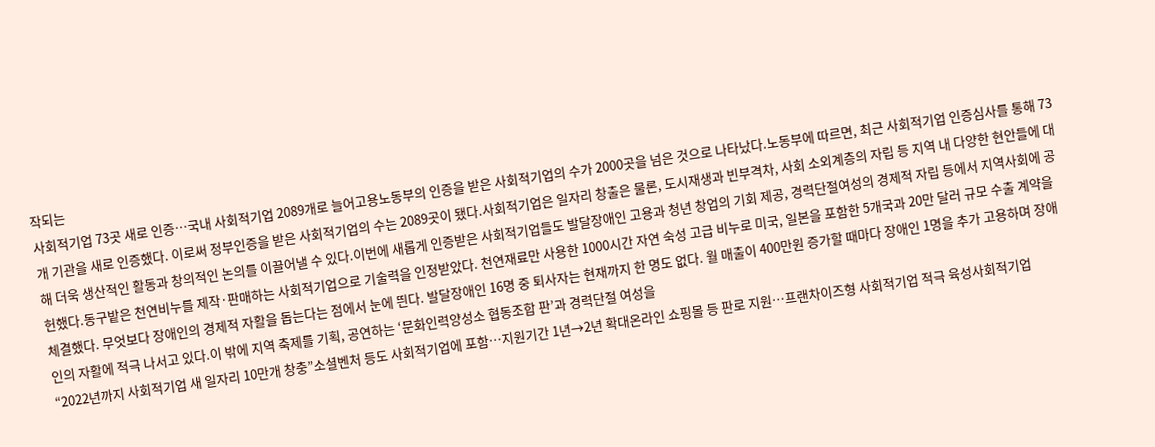작되는
사회적기업 73곳 새로 인증…국내 사회적기업 2089개로 늘어고용노동부의 인증을 받은 사회적기업의 수가 2000곳을 넘은 것으로 나타났다.노동부에 따르면, 최근 사회적기업 인증심사를 통해 73개 기관을 새로 인증했다. 이로써 정부인증을 받은 사회적기업의 수는 2089곳이 됐다.사회적기업은 일자리 창출은 물론, 도시재생과 빈부격차, 사회 소외계층의 자립 등 지역 내 다양한 현안들에 대해 더욱 생산적인 활동과 창의적인 논의를 이끌어낼 수 있다.이번에 새롭게 인증받은 사회적기업들도 발달장애인 고용과 청년 창업의 기회 제공, 경력단절여성의 경제적 자립 등에서 지역사회에 공헌했다.동구밭은 천연비누를 제작·판매하는 사회적기업으로 기술력을 인정받았다. 천연재료만 사용한 1000시간 자연 숙성 고급 비누로 미국, 일본을 포함한 5개국과 20만 달러 규모 수출 계약을 체결했다. 무엇보다 장애인의 경제적 자활을 돕는다는 점에서 눈에 띈다. 발달장애인 16명 중 퇴사자는 현재까지 한 명도 없다. 월 매출이 400만원 증가할 때마다 장애인 1명을 추가 고용하며 장애인의 자활에 적극 나서고 있다.이 밖에 지역 축제를 기획, 공연하는 ‘문화인력양성소 협동조합 판’과 경력단절 여성을
“2022년까지 사회적기업 새 일자리 10만개 창충”소셜벤처 등도 사회적기업에 포함…지원기간 1년→2년 확대온라인 쇼핑몰 등 판로 지원…프랜차이즈형 사회적기업 적극 육성사회적기업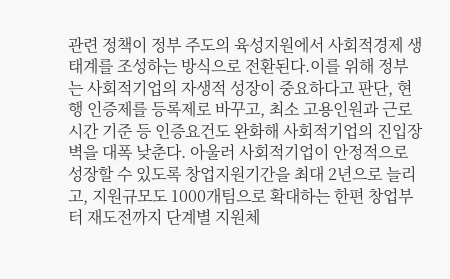관련 정책이 정부 주도의 육성지원에서 사회적경제 생태계를 조성하는 방식으로 전환된다.이를 위해 정부는 사회적기업의 자생적 성장이 중요하다고 판단, 현행 인증제를 등록제로 바꾸고, 최소 고용인원과 근로시간 기준 등 인증요건도 완화해 사회적기업의 진입장벽을 대폭 낮춘다. 아울러 사회적기업이 안정적으로 성장할 수 있도록 창업지원기간을 최대 2년으로 늘리고, 지원규모도 1000개팀으로 확대하는 한편 창업부터 재도전까지 단계별 지원체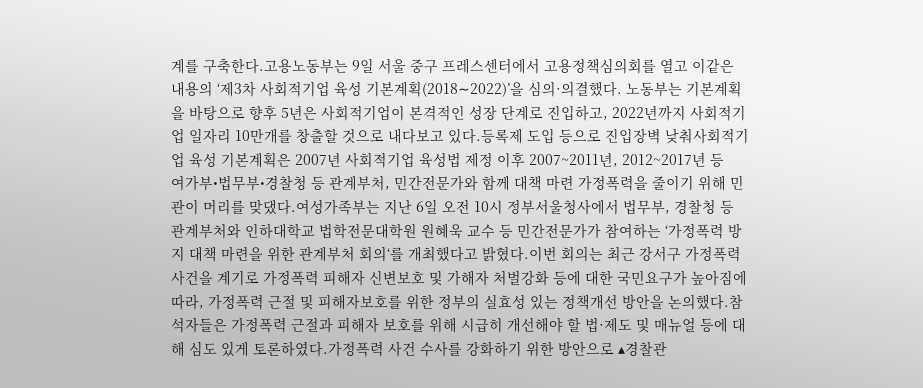계를 구축한다.고용노동부는 9일 서울 중구 프레스센터에서 고용정책심의회를 열고 이같은 내용의 ‘제3차 사회적기업 육성 기본계획(2018∼2022)’을 심의·의결했다. 노동부는 기본계획을 바탕으로 향후 5년은 사회적기업이 본격적인 성장 단계로 진입하고, 2022년까지 사회적기업 일자리 10만개를 창출할 것으로 내다보고 있다.등록제 도입 등으로 진입장벽 낮춰사회적기업 육성 기본계획은 2007년 사회적기업 육성법 제정 이후 2007~2011년, 2012~2017년 등
여가부•법무부•경찰청 등 관계부처, 민간전문가와 함께 대책 마련 가정폭력을 줄이기 위해 민관이 머리를 맞댔다.여성가족부는 지난 6일 오전 10시 정부서울청사에서 법무부, 경찰청 등 관계부처와 인하대학교 법학전문대학원 원혜욱 교수 등 민간전문가가 참여하는 ‘가정폭력 방지 대책 마련을 위한 관계부처 회의‘를 개최했다고 밝혔다.이번 회의는 최근 강서구 가정폭력 사건을 계기로 가정폭력 피해자 신변보호 및 가해자 처벌강화 등에 대한 국민요구가 높아짐에 따라, 가정폭력 근절 및 피해자보호를 위한 정부의 실효성 있는 정책개선 방안을 논의했다.참석자들은 가정폭력 근절과 피해자 보호를 위해 시급히 개선해야 할 법·제도 및 매뉴얼 등에 대해 심도 있게 토론하였다.가정폭력 사건 수사를 강화하기 위한 방안으로 ▴경찰관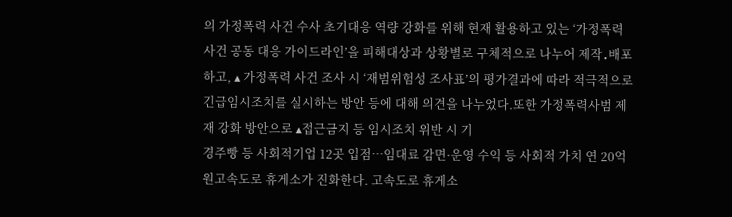의 가정폭력 사건 수사 초기대응 역량 강화를 위해 현재 활용하고 있는 ‘가정폭력 사건 공동 대응 가이드라인’을 피해대상과 상황별로 구체적으로 나누어 제작․배포하고, ▴ 가정폭력 사건 조사 시 ‘재범위험성 조사표’의 평가결과에 따라 적극적으로 긴급임시조치를 실시하는 방안 등에 대해 의견을 나누었다.또한 가정폭력사범 제재 강화 방안으로 ▴접근금지 등 임시조치 위반 시 기
경주빵 등 사회적기업 12곳 입점…임대료 감면·운영 수익 등 사회적 가치 연 20억 원고속도로 휴게소가 진화한다. 고속도로 휴게소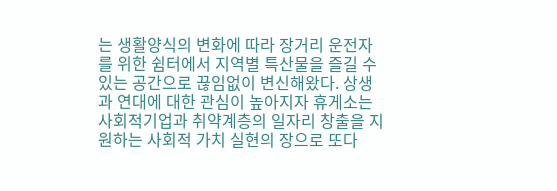는 생활양식의 변화에 따라 장거리 운전자를 위한 쉼터에서 지역별 특산물을 즐길 수 있는 공간으로 끊임없이 변신해왔다. 상생과 연대에 대한 관심이 높아지자 휴게소는 사회적기업과 취약계층의 일자리 창출을 지원하는 사회적 가치 실현의 장으로 또다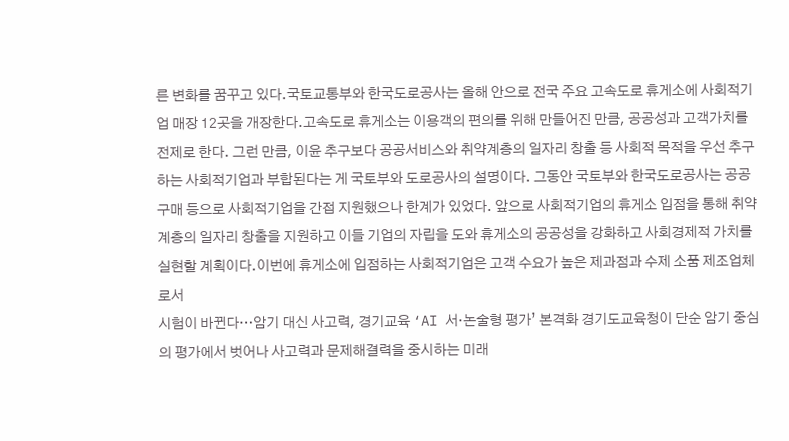른 변화를 꿈꾸고 있다.국토교통부와 한국도로공사는 올해 안으로 전국 주요 고속도로 휴게소에 사회적기업 매장 12곳을 개장한다.고속도로 휴게소는 이용객의 편의를 위해 만들어진 만큼, 공공성과 고객가치를 전제로 한다. 그런 만큼, 이윤 추구보다 공공서비스와 취약계층의 일자리 창출 등 사회적 목적을 우선 추구하는 사회적기업과 부합된다는 게 국토부와 도로공사의 설명이다. 그동안 국토부와 한국도로공사는 공공구매 등으로 사회적기업을 간접 지원했으나 한계가 있었다. 앞으로 사회적기업의 휴게소 입점을 통해 취약계층의 일자리 창출을 지원하고 이들 기업의 자립을 도와 휴게소의 공공성을 강화하고 사회경제적 가치를 실현할 계획이다.이번에 휴게소에 입점하는 사회적기업은 고객 수요가 높은 제과점과 수제 소품 제조업체로서
시험이 바뀐다…암기 대신 사고력, 경기교육 ‘AI 서·논술형 평가’ 본격화 경기도교육청이 단순 암기 중심의 평가에서 벗어나 사고력과 문제해결력을 중시하는 미래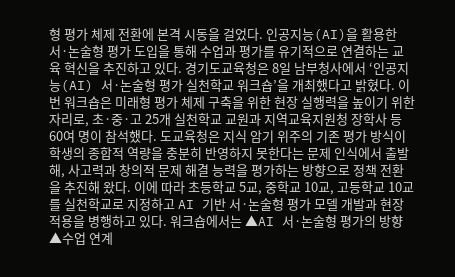형 평가 체제 전환에 본격 시동을 걸었다. 인공지능(AI)을 활용한 서·논술형 평가 도입을 통해 수업과 평가를 유기적으로 연결하는 교육 혁신을 추진하고 있다. 경기도교육청은 8일 남부청사에서 ‘인공지능(AI) 서·논술형 평가 실천학교 워크숍’을 개최했다고 밝혔다. 이번 워크숍은 미래형 평가 체제 구축을 위한 현장 실행력을 높이기 위한 자리로, 초·중·고 25개 실천학교 교원과 지역교육지원청 장학사 등 60여 명이 참석했다. 도교육청은 지식 암기 위주의 기존 평가 방식이 학생의 종합적 역량을 충분히 반영하지 못한다는 문제 인식에서 출발해, 사고력과 창의적 문제 해결 능력을 평가하는 방향으로 정책 전환을 추진해 왔다. 이에 따라 초등학교 5교, 중학교 10교, 고등학교 10교를 실천학교로 지정하고 AI 기반 서·논술형 평가 모델 개발과 현장 적용을 병행하고 있다. 워크숍에서는 ▲AI 서·논술형 평가의 방향 ▲수업 연계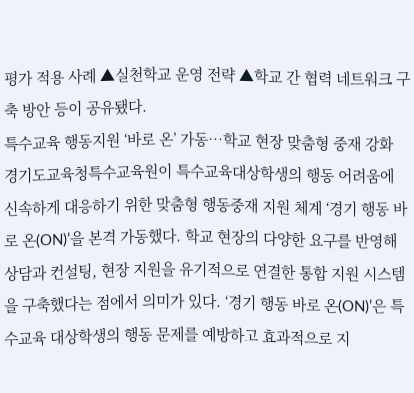평가 적용 사례 ▲실천학교 운영 전략 ▲학교 간 협력 네트워크 구축 방안 등이 공유됐다.
특수교육 행동지원 ‘바로 온’ 가동…학교 현장 맞춤형 중재 강화 경기도교육청특수교육원이 특수교육대상학생의 행동 어려움에 신속하게 대응하기 위한 맞춤형 행동중재 지원 체계 ‘경기 행동 바로 온(ON)’을 본격 가동했다. 학교 현장의 다양한 요구를 반영해 상담과 컨설팅, 현장 지원을 유기적으로 연결한 통합 지원 시스템을 구축했다는 점에서 의미가 있다. ‘경기 행동 바로 온(ON)’은 특수교육 대상학생의 행동 문제를 예방하고 효과적으로 지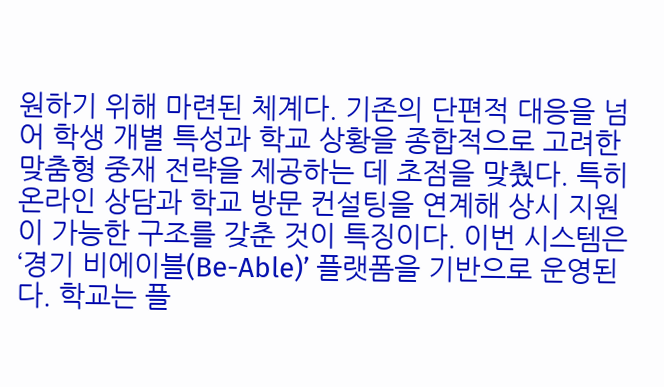원하기 위해 마련된 체계다. 기존의 단편적 대응을 넘어 학생 개별 특성과 학교 상황을 종합적으로 고려한 맞춤형 중재 전략을 제공하는 데 초점을 맞췄다. 특히 온라인 상담과 학교 방문 컨설팅을 연계해 상시 지원이 가능한 구조를 갖춘 것이 특징이다. 이번 시스템은 ‘경기 비에이블(Be-Able)’ 플랫폼을 기반으로 운영된다. 학교는 플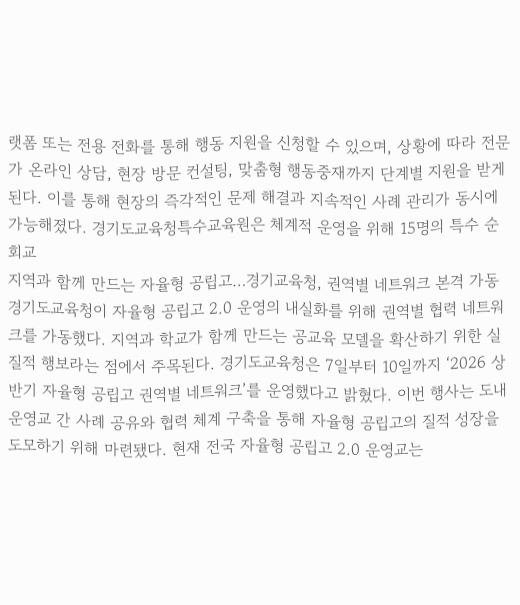랫폼 또는 전용 전화를 통해 행동 지원을 신청할 수 있으며, 상황에 따라 전문가 온라인 상담, 현장 방문 컨설팅, 맞춤형 행동중재까지 단계별 지원을 받게 된다. 이를 통해 현장의 즉각적인 문제 해결과 지속적인 사례 관리가 동시에 가능해졌다. 경기도교육청특수교육원은 체계적 운영을 위해 15명의 특수 순회교
지역과 함께 만드는 자율형 공립고…경기교육청, 권역별 네트워크 본격 가동 경기도교육청이 자율형 공립고 2.0 운영의 내실화를 위해 권역별 협력 네트워크를 가동했다. 지역과 학교가 함께 만드는 공교육 모델을 확산하기 위한 실질적 행보라는 점에서 주목된다. 경기도교육청은 7일부터 10일까지 ‘2026 상반기 자율형 공립고 권역별 네트워크’를 운영했다고 밝혔다. 이번 행사는 도내 운영교 간 사례 공유와 협력 체계 구축을 통해 자율형 공립고의 질적 성장을 도모하기 위해 마련됐다. 현재 전국 자율형 공립고 2.0 운영교는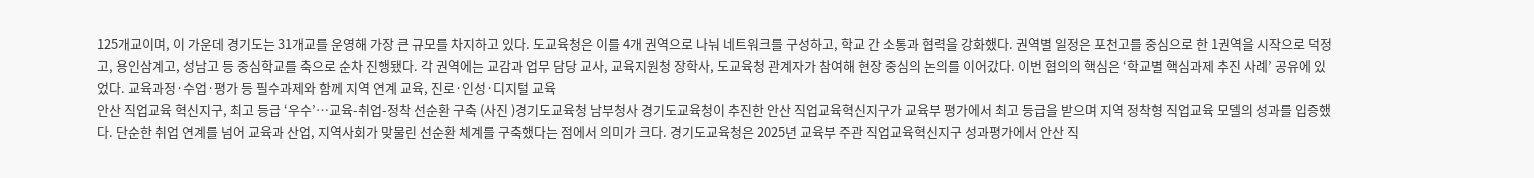125개교이며, 이 가운데 경기도는 31개교를 운영해 가장 큰 규모를 차지하고 있다. 도교육청은 이를 4개 권역으로 나눠 네트워크를 구성하고, 학교 간 소통과 협력을 강화했다. 권역별 일정은 포천고를 중심으로 한 1권역을 시작으로 덕정고, 용인삼계고, 성남고 등 중심학교를 축으로 순차 진행됐다. 각 권역에는 교감과 업무 담당 교사, 교육지원청 장학사, 도교육청 관계자가 참여해 현장 중심의 논의를 이어갔다. 이번 협의의 핵심은 ‘학교별 핵심과제 추진 사례’ 공유에 있었다. 교육과정·수업·평가 등 필수과제와 함께 지역 연계 교육, 진로·인성·디지털 교육
안산 직업교육 혁신지구, 최고 등급 ‘우수’…교육-취업-정착 선순환 구축 (사진 )경기도교육청 남부청사 경기도교육청이 추진한 안산 직업교육혁신지구가 교육부 평가에서 최고 등급을 받으며 지역 정착형 직업교육 모델의 성과를 입증했다. 단순한 취업 연계를 넘어 교육과 산업, 지역사회가 맞물린 선순환 체계를 구축했다는 점에서 의미가 크다. 경기도교육청은 2025년 교육부 주관 직업교육혁신지구 성과평가에서 안산 직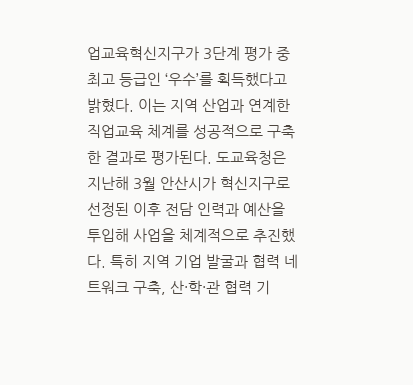업교육혁신지구가 3단계 평가 중 최고 등급인 ‘우수’를 획득했다고 밝혔다. 이는 지역 산업과 연계한 직업교육 체계를 성공적으로 구축한 결과로 평가된다. 도교육청은 지난해 3월 안산시가 혁신지구로 선정된 이후 전담 인력과 예산을 투입해 사업을 체계적으로 추진했다. 특히 지역 기업 발굴과 협력 네트워크 구축, 산·학·관 협력 기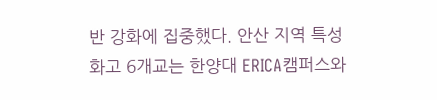반 강화에 집중했다. 안산 지역 특성화고 6개교는 한양대 ERICA캠퍼스와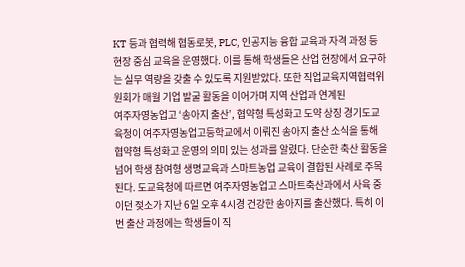KT 등과 협력해 협동로봇, PLC, 인공지능 융합 교육과 자격 과정 등 현장 중심 교육을 운영했다. 이를 통해 학생들은 산업 현장에서 요구하는 실무 역량을 갖출 수 있도록 지원받았다. 또한 직업교육지역협력위원회가 매월 기업 발굴 활동을 이어가며 지역 산업과 연계된
여주자영농업고 ‘송아지 출산’, 협약형 특성화고 도약 상징 경기도교육청이 여주자영농업고등학교에서 이뤄진 송아지 출산 소식을 통해 협약형 특성화고 운영의 의미 있는 성과를 알렸다. 단순한 축산 활동을 넘어 학생 참여형 생명교육과 스마트농업 교육이 결합된 사례로 주목된다. 도교육청에 따르면 여주자영농업고 스마트축산과에서 사육 중이던 젖소가 지난 6일 오후 4시경 건강한 송아지를 출산했다. 특히 이번 출산 과정에는 학생들이 직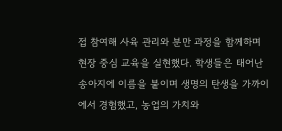접 참여해 사육 관리와 분만 과정을 함께하며 현장 중심 교육을 실현했다. 학생들은 태어난 송아지에 이름을 붙이며 생명의 탄생을 가까이에서 경험했고, 농업의 가치와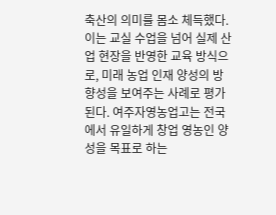축산의 의미를 몸소 체득했다. 이는 교실 수업을 넘어 실제 산업 현장을 반영한 교육 방식으로, 미래 농업 인재 양성의 방향성을 보여주는 사례로 평가된다. 여주자영농업고는 전국에서 유일하게 창업 영농인 양성을 목표로 하는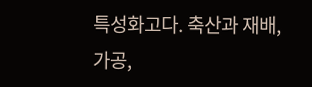특성화고다. 축산과 재배, 가공,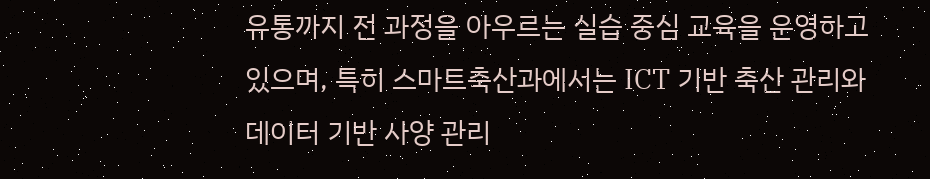유통까지 전 과정을 아우르는 실습 중심 교육을 운영하고 있으며, 특히 스마트축산과에서는 ICT 기반 축산 관리와 데이터 기반 사양 관리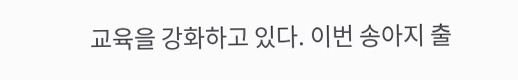교육을 강화하고 있다. 이번 송아지 출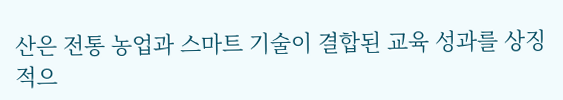산은 전통 농업과 스마트 기술이 결합된 교육 성과를 상징적으